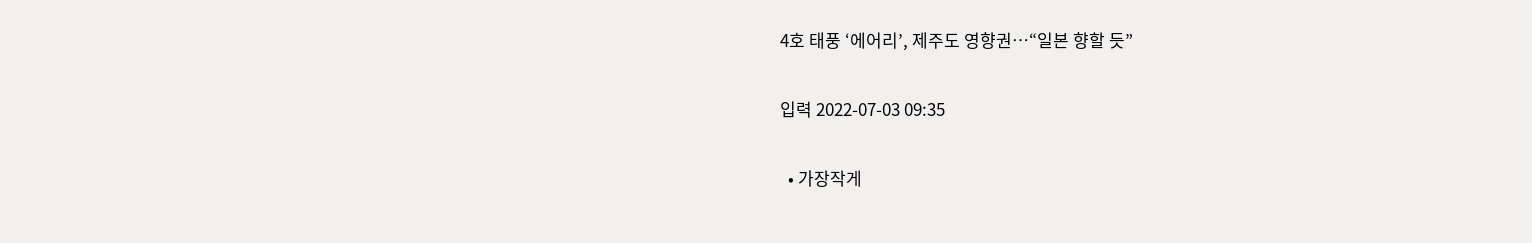4호 태풍 ‘에어리’, 제주도 영향권…“일본 향할 듯”

입력 2022-07-03 09:35

  • 가장작게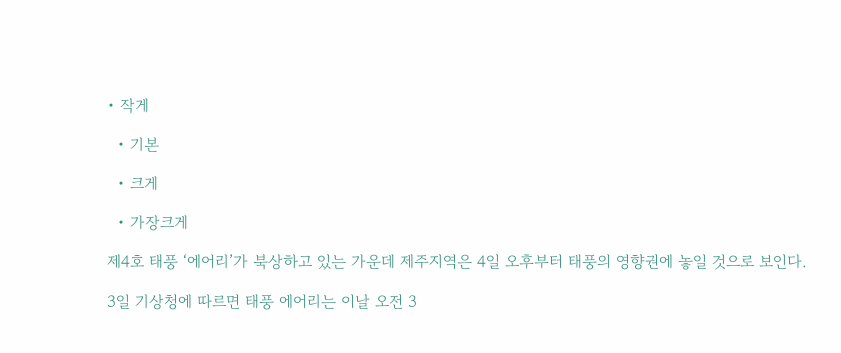• 작게

  • 기본

  • 크게

  • 가장크게

제4호 태풍 ‘에어리’가 북상하고 있는 가운데 제주지역은 4일 오후부터 태풍의 영향권에 놓일 것으로 보인다.

3일 기상청에 따르면 태풍 에어리는 이날 오전 3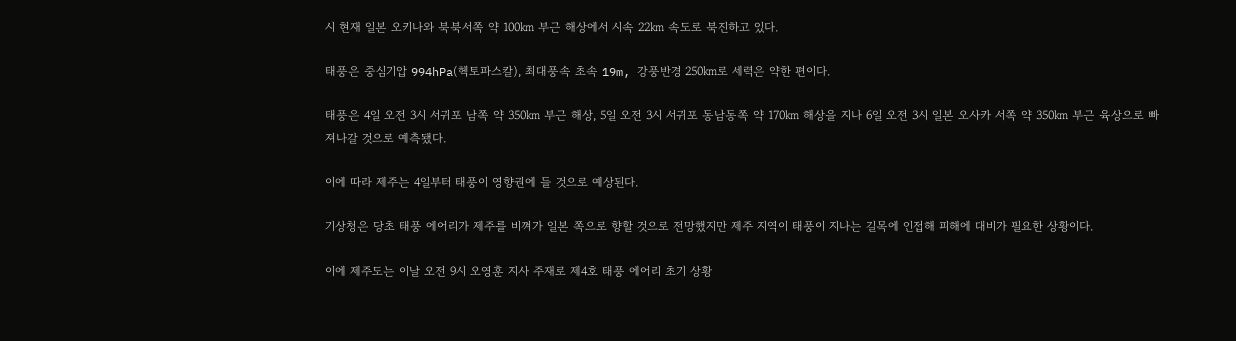시 현재 일본 오키나와 북북서쪽 약 100㎞ 부근 해상에서 시속 22㎞ 속도로 북진하고 있다.

태풍은 중심기압 994hPa(헥토파스칼), 최대풍속 초속 19m, 강풍반경 250㎞로 세력은 약한 편이다.

태풍은 4일 오전 3시 서귀포 남쪽 약 350㎞ 부근 해상, 5일 오전 3시 서귀포 동남동쪽 약 170㎞ 해상을 지나 6일 오전 3시 일본 오사카 서쪽 약 350㎞ 부근 육상으로 빠져나갈 것으로 예측됐다.

이에 따라 제주는 4일부터 태풍이 영향권에 들 것으로 예상된다.

기상청은 당초 태풍 에어리가 제주를 비껴가 일본 쪽으로 향할 것으로 전망했지만 제주 지역이 태풍이 지나는 길목에 인접해 피해에 대비가 필요한 상황이다.

이에 제주도는 이날 오전 9시 오영훈 지사 주재로 제4호 태풍 에어리 초기 상황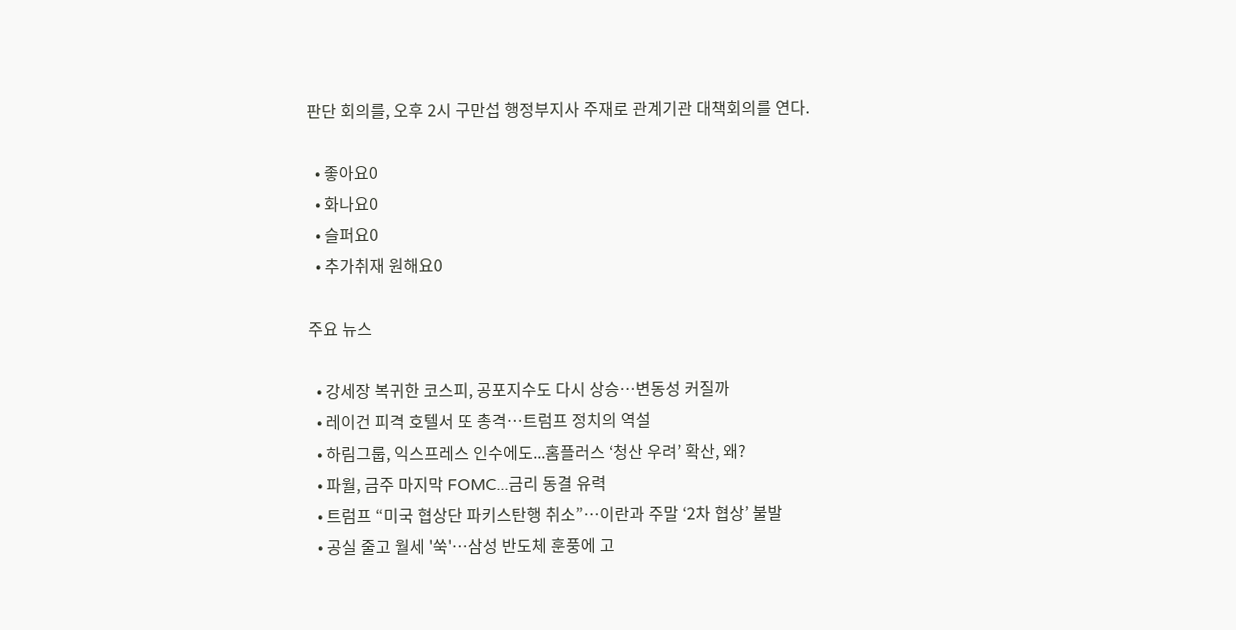판단 회의를, 오후 2시 구만섭 행정부지사 주재로 관계기관 대책회의를 연다.

  • 좋아요0
  • 화나요0
  • 슬퍼요0
  • 추가취재 원해요0

주요 뉴스

  • 강세장 복귀한 코스피, 공포지수도 다시 상승⋯변동성 커질까
  • 레이건 피격 호텔서 또 총격…트럼프 정치의 역설
  • 하림그룹, 익스프레스 인수에도...홈플러스 ‘청산 우려’ 확산, 왜?
  • 파월, 금주 마지막 FOMC...금리 동결 유력
  • 트럼프 “미국 협상단 파키스탄행 취소”…이란과 주말 ‘2차 협상’ 불발
  • 공실 줄고 월세 '쑥'…삼성 반도체 훈풍에 고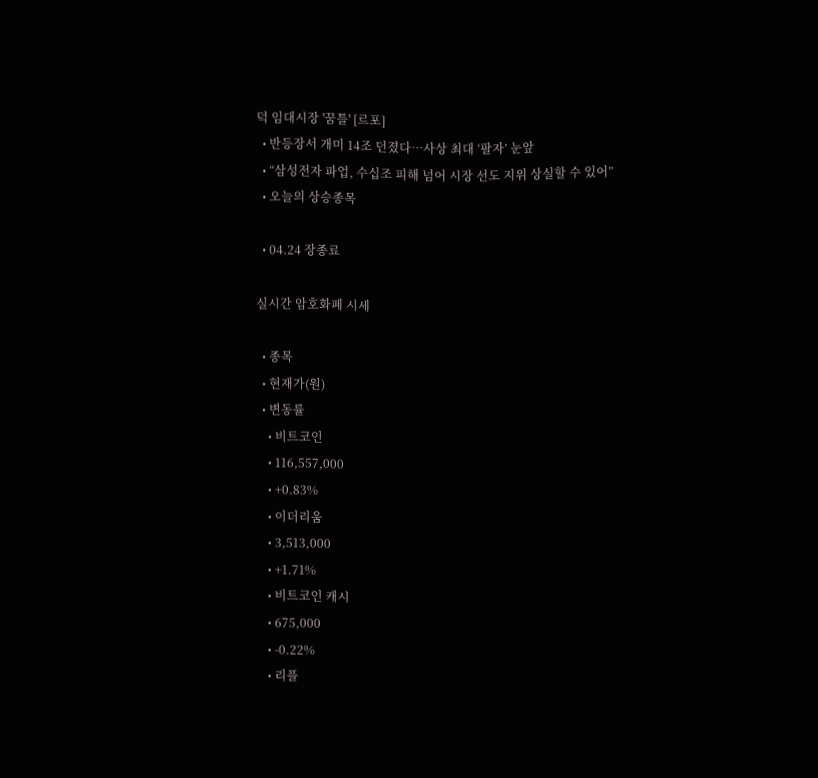덕 임대시장 '꿈틀' [르포]
  • 반등장서 개미 14조 던졌다…사상 최대 ‘팔자’ 눈앞
  • “삼성전자 파업, 수십조 피해 넘어 시장 선도 지위 상실할 수 있어”
  • 오늘의 상승종목

  • 04.24 장종료

실시간 암호화폐 시세

  • 종목
  • 현재가(원)
  • 변동률
    • 비트코인
    • 116,557,000
    • +0.83%
    • 이더리움
    • 3,513,000
    • +1.71%
    • 비트코인 캐시
    • 675,000
    • -0.22%
    • 리플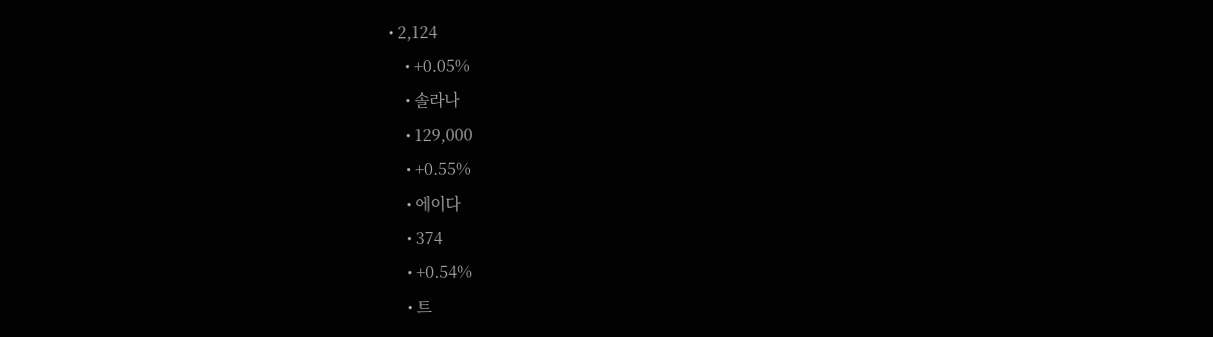• 2,124
    • +0.05%
    • 솔라나
    • 129,000
    • +0.55%
    • 에이다
    • 374
    • +0.54%
    • 트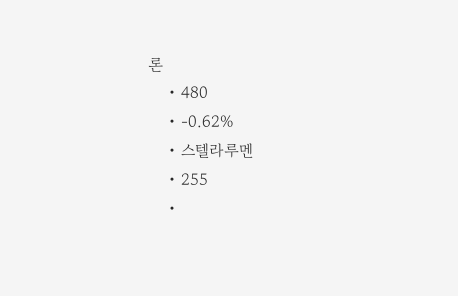론
    • 480
    • -0.62%
    • 스텔라루멘
    • 255
    •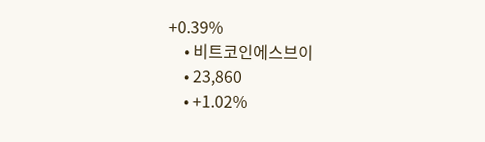+0.39%
    • 비트코인에스브이
    • 23,860
    • +1.02%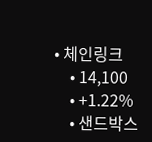• 체인링크
    • 14,100
    • +1.22%
    • 샌드박스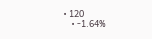• 120
    • -1.64%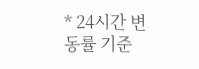* 24시간 변동률 기준